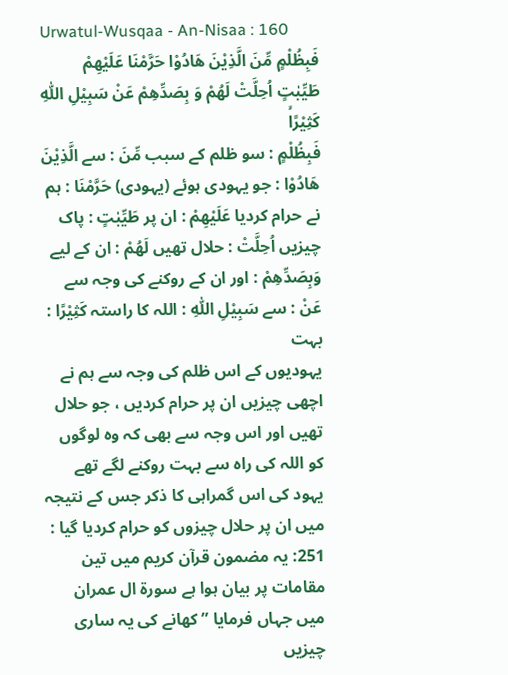Urwatul-Wusqaa - An-Nisaa : 160
فَبِظُلْمٍ مِّنَ الَّذِیْنَ هَادُوْا حَرَّمْنَا عَلَیْهِمْ طَیِّبٰتٍ اُحِلَّتْ لَهُمْ وَ بِصَدِّهِمْ عَنْ سَبِیْلِ اللّٰهِ كَثِیْرًاۙ
فَبِظُلْمٍ : سو ظلم کے سبب مِّنَ : سے الَّذِيْنَ هَادُوْا : جو یہودی ہوئے (یہودی) حَرَّمْنَا : ہم نے حرام کردیا عَلَيْهِمْ : ان پر طَيِّبٰتٍ : پاک چیزیں اُحِلَّتْ : حلال تھیں لَهُمْ : ان کے لیے وَبِصَدِّهِمْ : اور ان کے روکنے کی وجہ سے عَنْ : سے سَبِيْلِ اللّٰهِ : اللہ کا راستہ كَثِيْرًا : بہت
یہودیوں کے اس ظلم کی وجہ سے ہم نے اچھی چیزیں ان پر حرام کردیں ، جو حلال تھیں اور اس وجہ سے بھی کہ وہ لوگوں کو اللہ کی راہ سے بہت روکنے لگے تھے
یہود کی اس گمراہی کا ذکر جس کے نتیجہ میں ان پر حلال چیزوں کو حرام کردیا گیا : 251: یہ مضمون قرآن کریم میں تین مقامات پر بیان ہوا ہے سورة ال عمران میں جہاں فرمایا ” کھانے کی یہ ساری چیزیں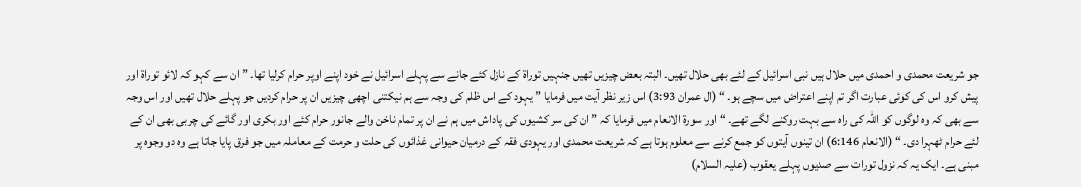جو شریعت محمدی و احمدی میں حلال ہیں نبی اسرائیل کے لئے بھی حلال تھیں۔ البتہ بعض چیزیں تھیں جنہیں توراۃ کے نازل کئے جانے سے پہلے اسرائیل نے خود اپنے اوپر حرام کرلیا تھا۔ ” ان سے کہو کہ لائو توراۃ اور پیش کرو اس کی کوئی عبارت اگر تم اپنے اعتراض میں سچے ہو۔ “ (ال عمران 3:93) اس زیر نظر آیت میں فرمایا ” یہود کے اس ظلم کی وجہ سے ہم نیکتنی اچھی چیزیں ان پر حرام کردیں جو پہلے حلال تھیں اور اس وجہ سے بھی کہ وہ لوگوں کو اللہ کی راہ سے بہت روکنے لگے تھے۔ “ اور سورة الانعام میں فرمایا کہ ” ان کی سر کشیوں کی پاداش میں ہم نے ان پر تمام ناخن والے جانور حرام کئے اور بکری اور گائے کی چربی بھی ان کے لئے حرام ٹھہرا دی۔ “ (الانعام 6:146) ان تینوں آیتوں کو جمع کرنے سے معلوم ہوتا ہے کہ شریعت محمدی اور یہودی فقہ کے درمیان حیوانی غذائوں کی حلت و حرمت کے معاملہ میں جو فرق پایا جاتا ہے وہ دو وجوہ پر مبنی ہے۔ ایک یہ کہ نزول تورات سے صدیوں پہلے یعقوب (علیہ السلام)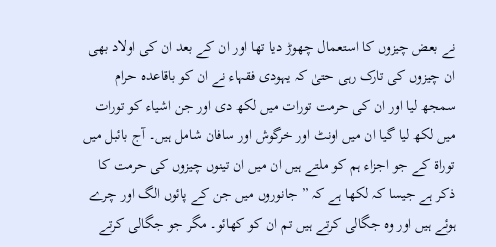نے بعض چیزوں کا استعمال چھوڑ دیا تھا اور ان کے بعد ان کی اولاد بھی ان چیزوں کی تارک رہی حتیٰ کہ یہودی فقہاء نے ان کو باقاعدہ حرام سمجھ لیا اور ان کی حرمت تورات میں لکھ دی اور جن اشیاء کو تورات میں لکھ لیا گیا ان میں اونٹ اور خرگوش اور سافان شامل ہیں۔ آج بائبل میں توراۃ کے جو اجزاء ہم کو ملتے ہیں ان میں ان تینوں چیزوں کی حرمت کا ذکر ہے جیسا کہ لکھا ہے کہ ” جانوروں میں جن کے پائوں الگ اور چرے ہوئے ہیں اور وہ جگالی کرتے ہیں تم ان کو کھائو۔ مگر جو جگالی کرتے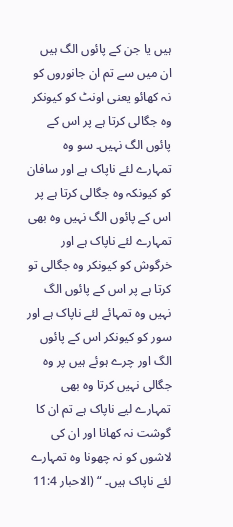ہیں یا جن کے پائوں الگ ہیں ان میں سے تم ان جانوروں کو نہ کھائو یعنی اونٹ کو کیونکر وہ جگالی کرتا ہے پر اس کے پائوں الگ نہیں۔ سو وہ تمہارے لئے ناپاک ہے اور سافان کو کیونکہ وہ جگالی کرتا ہے پر اس کے پائوں الگ نہیں وہ بھی تمہارے لئے ناپاک ہے اور خرگوش کو کیونکر وہ جگالی تو کرتا ہے پر اس کے پائوں الگ نہیں وہ تمہائے لئے ناپاک ہے اور سور کو کیونکر اس کے پائوں الگ اور چرے ہوئے ہیں پر وہ جگالی نہیں کرتا وہ بھی تمہارے لیے ناپاک ہے تم ان کا گوشت نہ کھانا اور ان کی لاشوں کو نہ چھونا وہ تمہارے لئے ناپاک ہیں۔ “ (الاحبار 11:4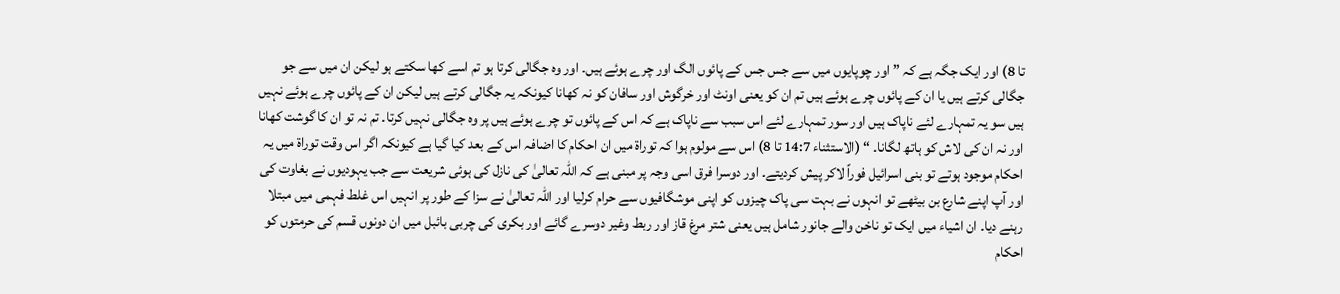تا 8) اور ایک جگہ ہے کہ ” اور چوپایوں میں سے جس جس کے پائوں الگ اور چرے ہوئے ہیں۔ اور وہ جگالی کرتا ہو تم اسے کھا سکتے ہو لیکن ان میں سے جو جگالی کرتے ہیں یا ان کے پائوں چرے ہوئے ہیں تم ان کو یعنی اونٹ اور خرگوش اور سافان کو نہ کھانا کیونکہ یہ جگالی کرتے ہیں لیکن ان کے پائوں چرے ہوئے نہیں ہیں سو یہ تمہارے لئے ناپاک ہیں اور سور تمہارے لئے اس سبب سے ناپاک ہے کہ اس کے پائوں تو چرے ہوئے ہیں پر وہ جگالی نہیں کرتا۔ تم نہ تو ان کا گوشت کھانا اور نہ ان کی لاش کو ہاتھ لگانا۔ “ (الاستثناء 14:7 تا 8) اس سے مولوم ہوا کہ توراۃ میں ان احکام کا اضافہ اس کے بعد کیا گیا ہے کیونکہ اگر اس وقت توراۃ میں یہ احکام موجود ہوتے تو بنی اسرائیل فوراً لاکر پیش کردیتے۔ اور دوسرا فرق اسی وجہ پر مبنی ہے کہ اللہ تعالیٰ کی نازل کی ہوئی شریعت سے جب یہودیوں نے بغاوت کی اور آپ اپنے شارع بن بیٹھے تو انہوں نے بہت سی پاک چیزوں کو اپنی موشگافیوں سے حرام کرلیا اور اللہ تعالیٰ نے سزا کے طور پر انہیں اس غلط فہمی میں مبتلا رہنے دیا۔ ان اشیاء میں ایک تو ناخن والے جانور شامل ہیں یعنی شتر مرغ قاز اور ربط وغیر دوسرے گائے اور بکری کی چربی بائبل میں ان دونوں قسم کی حرمتوں کو احکام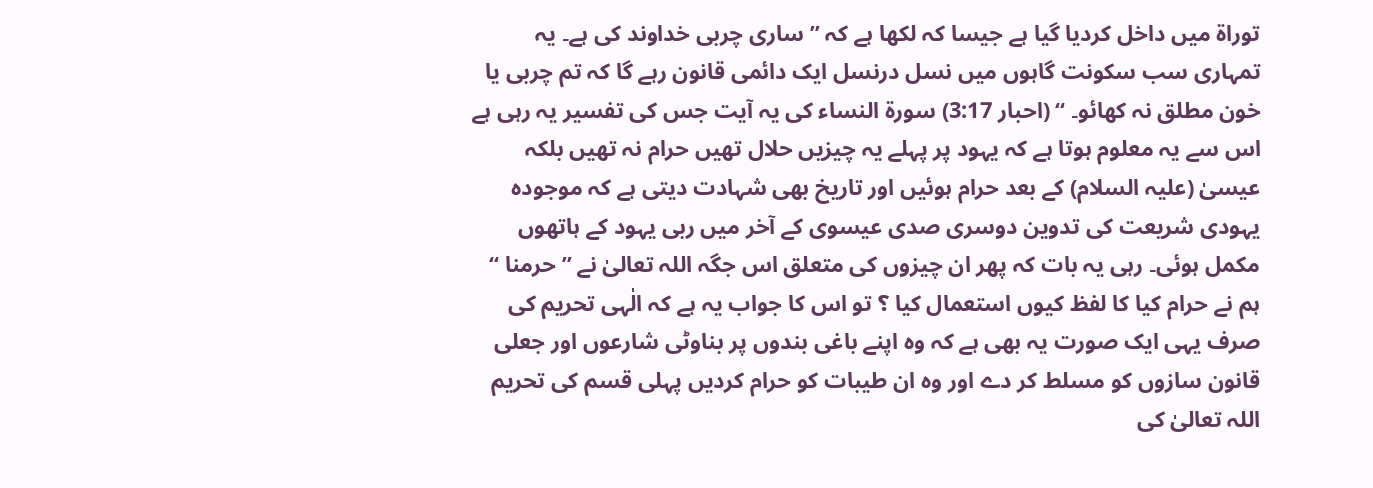توراۃ میں داخل کردیا گیا ہے جیسا کہ لکھا ہے کہ ” ساری چربی خداوند کی ہے۔ یہ تمہاری سب سکونت گاہوں میں نسل درنسل ایک دائمی قانون رہے گا کہ تم چربی یا خون مطلق نہ کھائو۔ “ (احبار 3:17) سورة النساء کی یہ آیت جس کی تفسیر یہ رہی ہے اس سے یہ معلوم ہوتا ہے کہ یہود پر پہلے یہ چیزیں حلال تھیں حرام نہ تھیں بلکہ عیسیٰ (علیہ السلام) کے بعد حرام ہوئیں اور تاریخ بھی شہادت دیتی ہے کہ موجودہ یہودی شریعت کی تدوین دوسری صدی عیسوی کے آخر میں ربی یہود کے ہاتھوں مکمل ہوئی۔ رہی یہ بات کہ پھر ان چیزوں کی متعلق اس جگہ اللہ تعالیٰ نے ” حرمنا “ ہم نے حرام کیا کا لفظ کیوں استعمال کیا ؟ تو اس کا جواب یہ ہے کہ الٰہی تحریم کی صرف یہی ایک صورت یہ بھی ہے کہ وہ اپنے باغی بندوں پر بناوٹی شارعوں اور جعلی قانون سازوں کو مسلط کر دے اور وہ ان طیبات کو حرام کردیں پہلی قسم کی تحریم اللہ تعالیٰ کی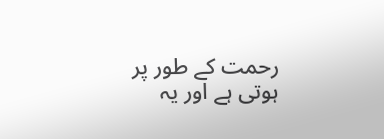رحمت کے طور پر ہوتی ہے اور یہ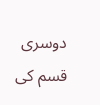دوسری قسم کی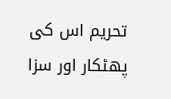تحریم اس کی پھٹکار اور سزا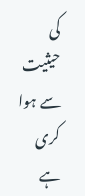کی حیثیت سے ہوا کری ہے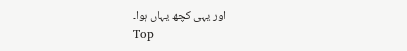اور یہی کچھ یہاں ہوا۔
Top